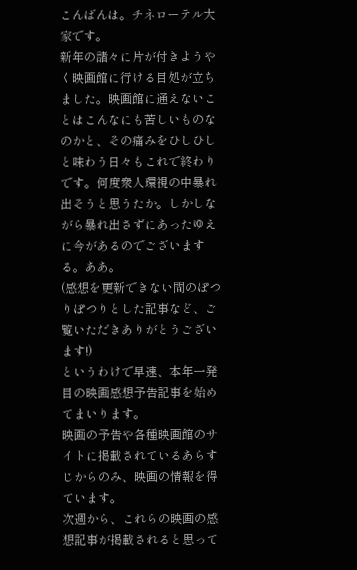こんばんは。チネローテル大家です。
新年の諸々に片が付きようやく映画館に行ける目処が立ちました。映画館に通えないことはこんなにも苦しいものなのかと、その痛みをひしひしと味わう日々もこれで終わりです。何度衆人環視の中暴れ出そうと思うたか。しかしながら暴れ出さずにあったゆえに今があるのでございまする。ああ。
(感想を更新できない間のぽつりぽつりとした記事など、ご覧いただきありがとうございます!)
というわけで早速、本年一発目の映画感想予告記事を始めてまいります。
映画の予告や各種映画館のサイトに掲載されているあらすじからのみ、映画の情報を得ています。
次週から、これらの映画の感想記事が掲載されると思って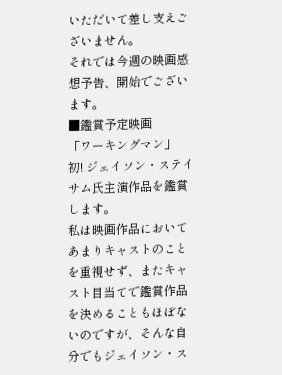いただいて差し支えございません。
それでは今週の映画感想予告、開始でございます。
■鑑賞予定映画
「ワーキングマン」
初! ジェイソン・ステイサム氏主演作品を鑑賞します。
私は映画作品においてあまりキャストのことを重視せず、またキャスト目当てで鑑賞作品を決めることもほぼないのですが、そんな自分でもジェイソン・ス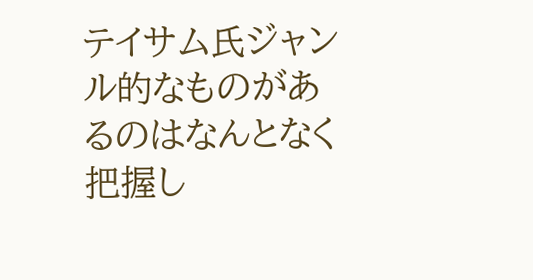テイサム氏ジャンル的なものがあるのはなんとなく把握し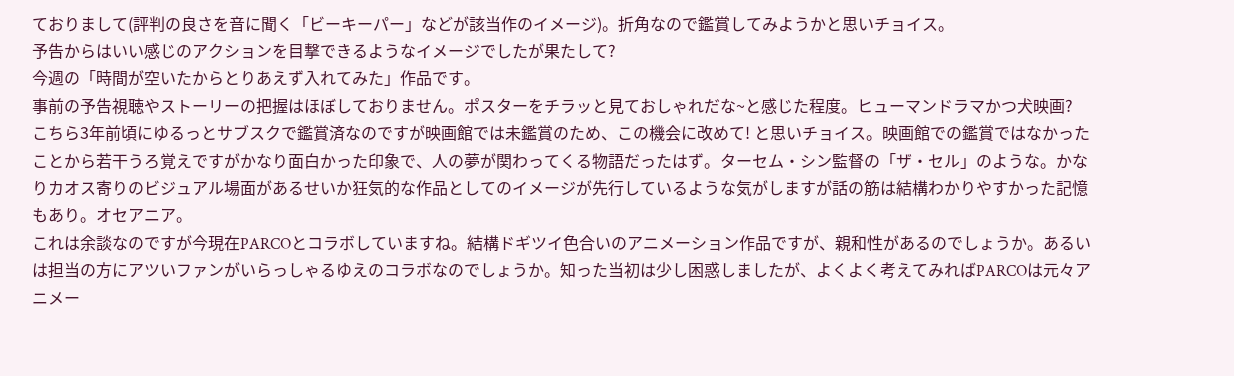ておりまして(評判の良さを音に聞く「ビーキーパー」などが該当作のイメージ)。折角なので鑑賞してみようかと思いチョイス。
予告からはいい感じのアクションを目撃できるようなイメージでしたが果たして?
今週の「時間が空いたからとりあえず入れてみた」作品です。
事前の予告視聴やストーリーの把握はほぼしておりません。ポスターをチラッと見ておしゃれだな~と感じた程度。ヒューマンドラマかつ犬映画?
こちら3年前頃にゆるっとサブスクで鑑賞済なのですが映画館では未鑑賞のため、この機会に改めて! と思いチョイス。映画館での鑑賞ではなかったことから若干うろ覚えですがかなり面白かった印象で、人の夢が関わってくる物語だったはず。ターセム・シン監督の「ザ・セル」のような。かなりカオス寄りのビジュアル場面があるせいか狂気的な作品としてのイメージが先行しているような気がしますが話の筋は結構わかりやすかった記憶もあり。オセアニア。
これは余談なのですが今現在PARCOとコラボしていますね。結構ドギツイ色合いのアニメーション作品ですが、親和性があるのでしょうか。あるいは担当の方にアツいファンがいらっしゃるゆえのコラボなのでしょうか。知った当初は少し困惑しましたが、よくよく考えてみればPARCOは元々アニメー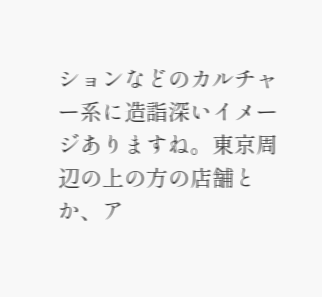ションなどのカルチャー系に造詣深いイメージありますね。東京周辺の上の方の店舗とか、ア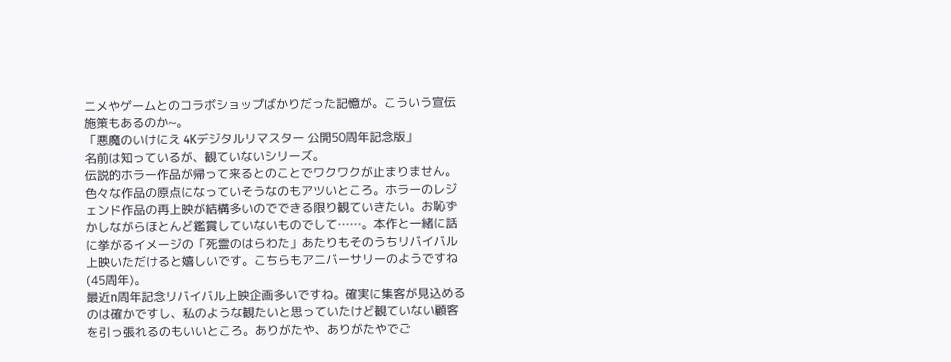ニメやゲームとのコラボショップばかりだった記憶が。こういう宣伝施策もあるのか~。
「悪魔のいけにえ 4Kデジタルリマスター 公開50周年記念版」
名前は知っているが、観ていないシリーズ。
伝説的ホラー作品が帰って来るとのことでワクワクが止まりません。色々な作品の原点になっていそうなのもアツいところ。ホラーのレジェンド作品の再上映が結構多いのでできる限り観ていきたい。お恥ずかしながらほとんど鑑賞していないものでして……。本作と一緒に話に挙がるイメージの「死霊のはらわた」あたりもそのうちリバイバル上映いただけると嬉しいです。こちらもアニバーサリーのようですね(45周年)。
最近n周年記念リバイバル上映企画多いですね。確実に集客が見込めるのは確かですし、私のような観たいと思っていたけど観ていない顧客を引っ張れるのもいいところ。ありがたや、ありがたやでご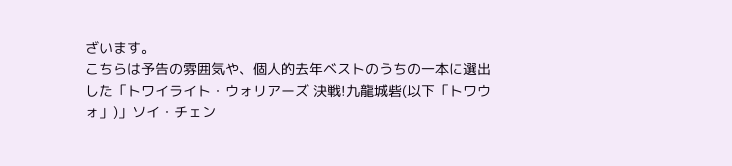ざいます。
こちらは予告の雰囲気や、個人的去年ベストのうちの一本に選出した「トワイライト・ウォリアーズ 決戦!九龍城砦(以下「トワウォ」)」ソイ・チェン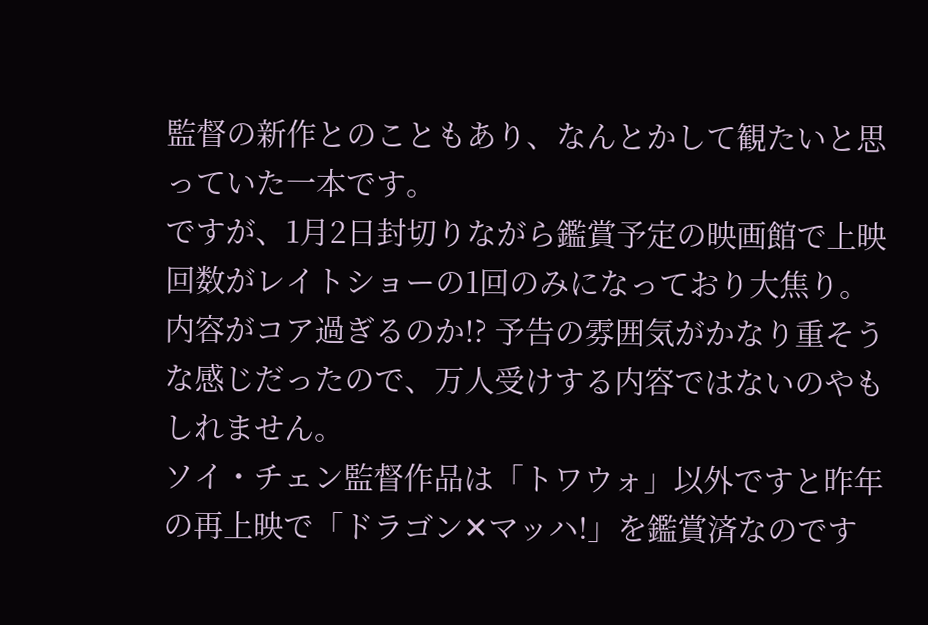監督の新作とのこともあり、なんとかして観たいと思っていた一本です。
ですが、1月2日封切りながら鑑賞予定の映画館で上映回数がレイトショーの1回のみになっており大焦り。内容がコア過ぎるのか!? 予告の雰囲気がかなり重そうな感じだったので、万人受けする内容ではないのやもしれません。
ソイ・チェン監督作品は「トワウォ」以外ですと昨年の再上映で「ドラゴン✕マッハ!」を鑑賞済なのです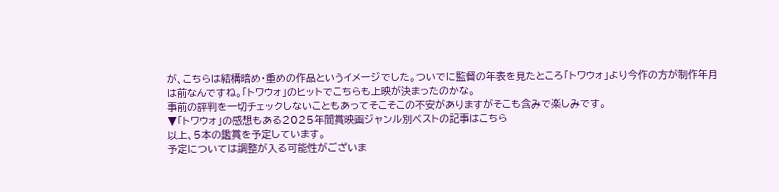が、こちらは結構暗め・重めの作品というイメージでした。ついでに監督の年表を見たところ「トワウォ」より今作の方が制作年月は前なんですね。「トワウォ」のヒットでこちらも上映が決まったのかな。
事前の評判を一切チェックしないこともあってそこそこの不安がありますがそこも含みで楽しみです。
▼「トワウォ」の感想もある2025年間賞映画ジャンル別ベストの記事はこちら
以上、5本の鑑賞を予定しています。
予定については調整が入る可能性がございま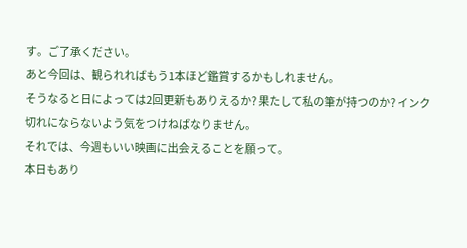す。ご了承ください。
あと今回は、観られればもう1本ほど鑑賞するかもしれません。
そうなると日によっては2回更新もありえるか? 果たして私の筆が持つのか? インク切れにならないよう気をつけねばなりません。
それでは、今週もいい映画に出会えることを願って。
本日もあり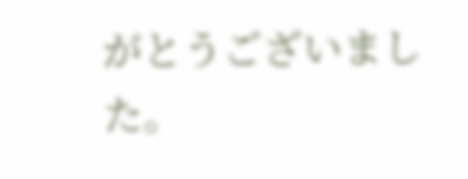がとうございました。